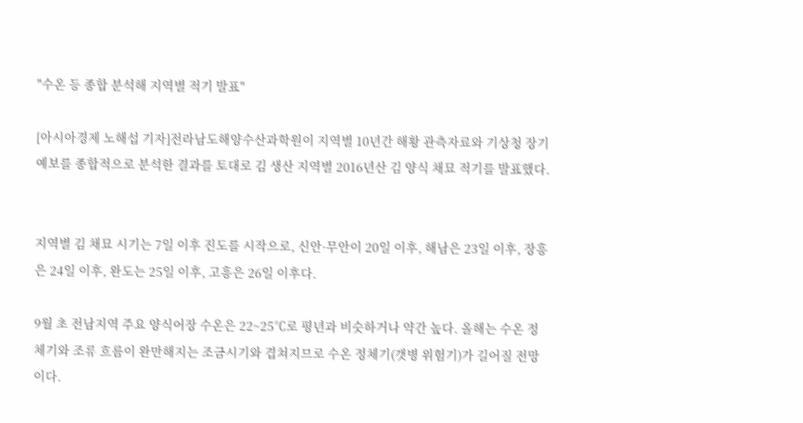"수온 등 종합 분석해 지역별 적기 발표"

[아시아경제 노해섭 기자]전라남도해양수산과학원이 지역별 10년간 해황 관측자료와 기상청 장기예보를 종합적으로 분석한 결과를 토대로 김 생산 지역별 2016년산 김 양식 채묘 적기를 발표했다.


지역별 김 채묘 시기는 7일 이후 진도를 시작으로, 신안·무안이 20일 이후, 해남은 23일 이후, 장흥은 24일 이후, 완도는 25일 이후, 고흥은 26일 이후다.

9월 초 전남지역 주요 양식어장 수온은 22~25℃로 평년과 비슷하거나 약간 높다. 올해는 수온 정체기와 조류 흐름이 완만해지는 조금시기와 겹쳐지므로 수온 정체기(갯병 위험기)가 길어질 전망이다.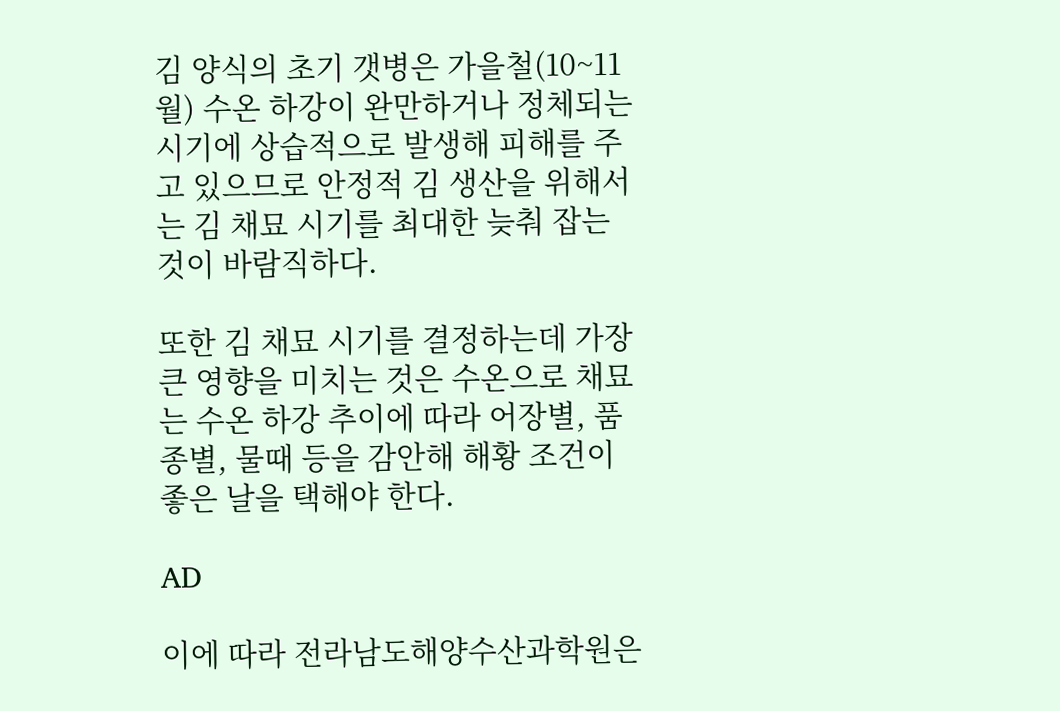김 양식의 초기 갯병은 가을철(10~11월) 수온 하강이 완만하거나 정체되는 시기에 상습적으로 발생해 피해를 주고 있으므로 안정적 김 생산을 위해서는 김 채묘 시기를 최대한 늦춰 잡는 것이 바람직하다.

또한 김 채묘 시기를 결정하는데 가장 큰 영향을 미치는 것은 수온으로 채묘는 수온 하강 추이에 따라 어장별, 품종별, 물때 등을 감안해 해황 조건이 좋은 날을 택해야 한다.

AD

이에 따라 전라남도해양수산과학원은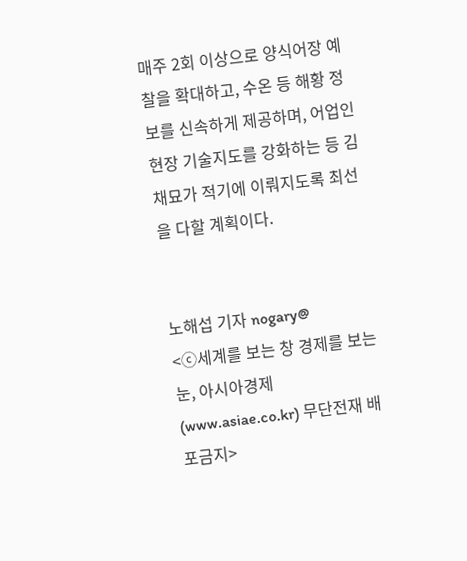매주 2회 이상으로 양식어장 예찰을 확대하고, 수온 등 해황 정보를 신속하게 제공하며, 어업인 현장 기술지도를 강화하는 등 김 채묘가 적기에 이뤄지도록 최선을 다할 계획이다.


노해섭 기자 nogary@
<ⓒ세계를 보는 창 경제를 보는 눈, 아시아경제(www.asiae.co.kr) 무단전재 배포금지>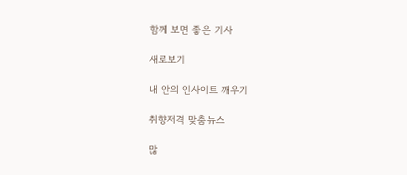함께 보면 좋은 기사

새로보기

내 안의 인사이트 깨우기

취향저격 맞춤뉴스

많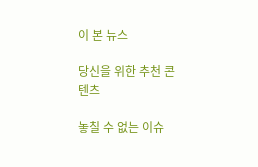이 본 뉴스

당신을 위한 추천 콘텐츠

놓칠 수 없는 이슈